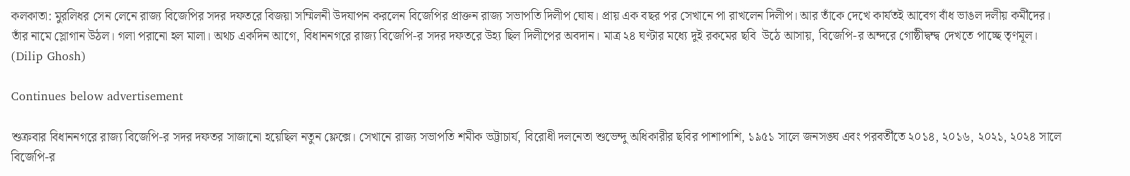কলকাতা: মুরলিধর সেন লেনে রাজ্য বিজেপির সদর দফতরে বিজয়া সম্মিলনী উদযাপন করলেন বিজেপির প্রাক্তন রাজ্য সভাপতি দিলীপ ঘোষ। প্রায় এক বছর পর সেখানে পা রাখলেন দিলীপ। আর তাঁকে দেখে কার্যতই আবেগ বাঁধ ভাঙল দলীয় কর্মীদের। তাঁর নামে স্লোগান উঠল। গলা পরানো হল মালা। অথচ একদিন আগে, বিধাননগরে রাজ্য বিজেপি-র সদর দফতরে উহ্য ছিল দিলীপের অবদান। মাত্র ২৪ ঘণ্টার মধ্যে দুই রকমের ছবি  উঠে আসায়, বিজেপি-র অন্দরে গোষ্ঠীদ্বন্দ্ব দেখতে পাচ্ছে তৃণমূল। (Dilip Ghosh)

Continues below advertisement

শুক্রবার বিধাননগরে রাজ্য বিজেপি-র সদর দফতর সাজানো হয়েছিল নতুন ফ্লেক্সে। সেখানে রাজ্য সভাপতি শমীক ভট্টাচার্য, বিরোধী দলনেতা শুভেন্দু অধিকারীর ছবির পাশাপাশি, ১৯৫১ সালে জনসঙ্ঘ এবং পরবর্তীতে ২০১৪, ২০১৬, ২০২১, ২০২৪ সালে বিজেপি-র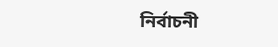নির্বাচনী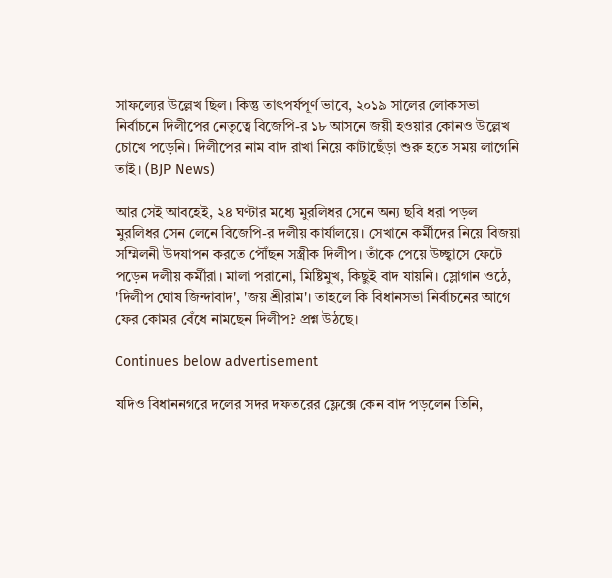সাফল্যের উল্লেখ ছিল। কিন্তু তাৎপর্যপূর্ণ ভাবে, ২০১৯ সালের লোকসভা নির্বাচনে দিলীপের নেতৃত্বে বিজেপি-র ১৮ আসনে জয়ী হওয়ার কোনও উল্লেখ চোখে পড়েনি। দিলীপের নাম বাদ রাখা নিয়ে কাটাছেঁড়া শুরু হতে সময় লাগেনি তাই। (BJP News)

আর সেই আবহেই, ২৪ ঘণ্টার মধ্যে মুরলিধর সেনে অন্য ছবি ধরা পড়ল মুরলিধর সেন লেনে বিজেপি-র দলীয় কার্যালয়ে। সেখানে কর্মীদের নিয়ে বিজয়া সম্মিলনী উদযাপন করতে পৌঁছন সস্ত্রীক দিলীপ। তাঁকে পেয়ে উচ্ছ্বাসে ফেটে পড়েন দলীয় কর্মীরা। মালা পরানো, মিষ্টিমুখ, কিছুই বাদ যায়নি। স্লোগান ওঠে, 'দিলীপ ঘোষ জিন্দাবাদ', 'জয় শ্রীরাম'। তাহলে কি বিধানসভা নির্বাচনের আগে ফের কোমর বেঁধে নামছেন দিলীপ? প্রশ্ন উঠছে।

Continues below advertisement

যদিও বিধাননগরে দলের সদর দফতরের ফ্লেক্সে কেন বাদ পড়লেন তিনি,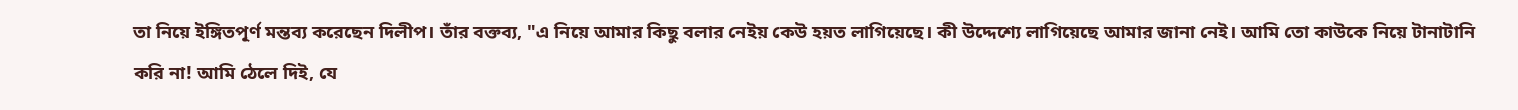তা নিয়ে ইঙ্গিতপূর্ণ মন্তব্য করেছেন দিলীপ। তাঁর বক্তব্য, "এ নিয়ে আমার কিছু বলার নেইয় কেউ হয়ত লাগিয়েছে। কী উদ্দেশ্যে লাগিয়েছে আমার জানা নেই। আমি তো কাউকে নিয়ে টানাটানি করি না! আমি ঠেলে দিই, যে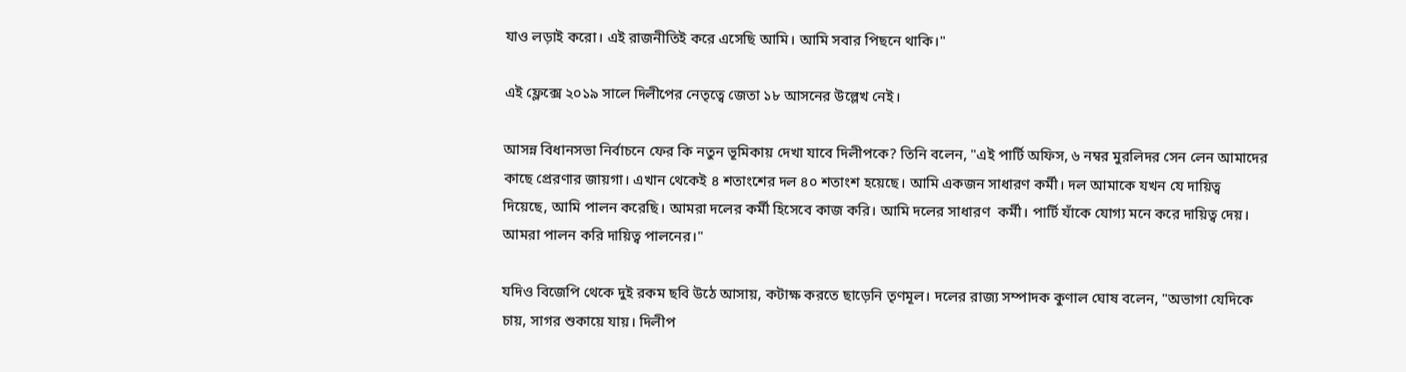যাও লড়াই করো। এই রাজনীতিই করে এসেছি আমি। আমি সবার পিছনে থাকি।"

এই ফ্লেক্সে ২০১৯ সালে দিলীপের নেতৃত্বে জেতা ১৮ আসনের উল্লেখ নেই।

আসন্ন বিধানসভা নির্বাচনে ফের কি নতুন ভূমিকায় দেখা যাবে দিলীপকে? তিনি বলেন, "এই পার্টি অফিস, ৬ নম্বর মুরলিদর সেন লেন আমাদের কাছে প্রেরণার জায়গা। এখান থেকেই ৪ শতাংশের দল ৪০ শতাংশ হয়েছে। আমি একজন সাধারণ কর্মী। দল আমাকে যখন যে দায়িত্ব দিয়েছে, আমি পালন করেছি। আমরা দলের কর্মী হিসেবে কাজ করি। আমি দলের সাধারণ  কর্মী। পার্টি যাঁকে যোগ্য মনে করে দায়িত্ব দেয়। আমরা পালন করি দায়িত্ব পালনের।"

যদিও বিজেপি থেকে দুই রকম ছবি উঠে আসায়, কটাক্ষ করতে ছাড়েনি তৃণমূল। দলের রাজ্য সম্পাদক কুণাল ঘোষ বলেন, "অভাগা যেদিকে চায়, সাগর শুকায়ে যায়। দিলীপ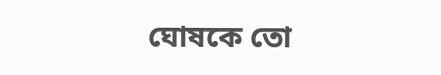ঘোষকে তো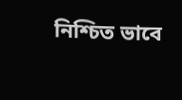নিশ্চিত ভাবে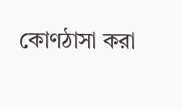কোণঠাসা করা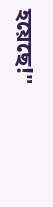হয়েছে!"